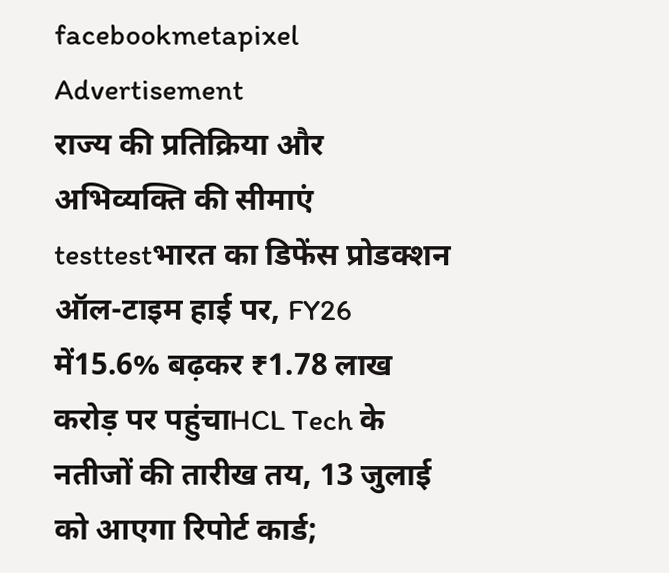facebookmetapixel
Advertisement
राज्य की प्रतिक्रिया और अभिव्यक्ति की सीमाएं testtestभारत का डिफेंस प्रोडक्शन ऑल-टाइम हाई पर, FY26 में15.6% बढ़कर ₹1.78 लाख करोड़ पर पहुंचाHCL Tech के नतीजों की तारीख तय, 13 जुलाई को आएगा रिपोर्ट कार्ड;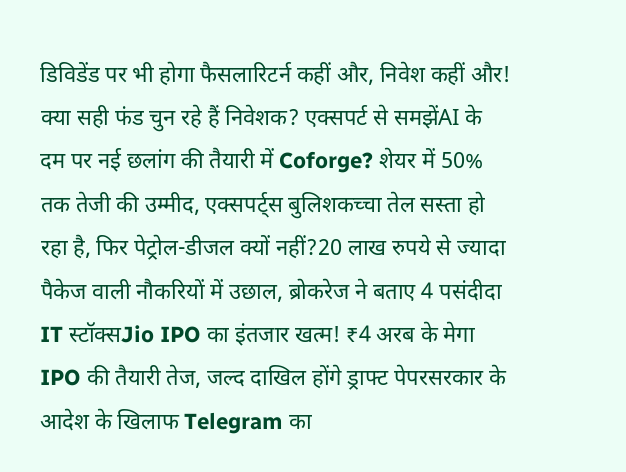डिविडेंड पर भी होगा फैसलारिटर्न कहीं और, निवेश कहीं और! क्या सही फंड चुन रहे हैं निवेशक? एक्सपर्ट से समझेंAI के दम पर नई छलांग की तैयारी में Coforge? शेयर में 50% तक तेजी की उम्मीद, एक्सपर्ट्स बुलिशकच्चा तेल सस्ता हो रहा है, फिर पेट्रोल-डीजल क्यों नहीं?20 लाख रुपये से ज्यादा पैकेज वाली नौकरियों में उछाल, ब्रोकरेज ने बताए 4 पसंदीदा IT स्टॉक्सJio IPO का इंतजार खत्म! ₹4 अरब के मेगा IPO की तैयारी तेज, जल्द दाखिल होंगे ड्राफ्ट पेपरसरकार के आदेश के खिलाफ Telegram का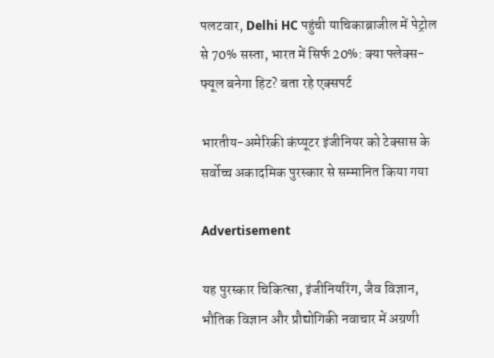पलटवार, Delhi HC पहुंची याचिकाब्राजील में पेट्रोल से 70% सस्ता, भारत में सिर्फ 20%: क्या फ्लेक्स-फ्यूल बनेगा हिट? बता रहे एक्सपर्ट

भारतीय-अमेरिकी कंप्यूटर इंजीनियर को टेक्सास के सर्वोच्च अकादमिक पुरस्कार से सम्मानित किया गया

Advertisement

यह पुरस्कार चिकित्सा, इंजीनियरिंग, जैव विज्ञान, भौतिक विज्ञान और प्रौद्योगिकी नवाचार में अग्रणी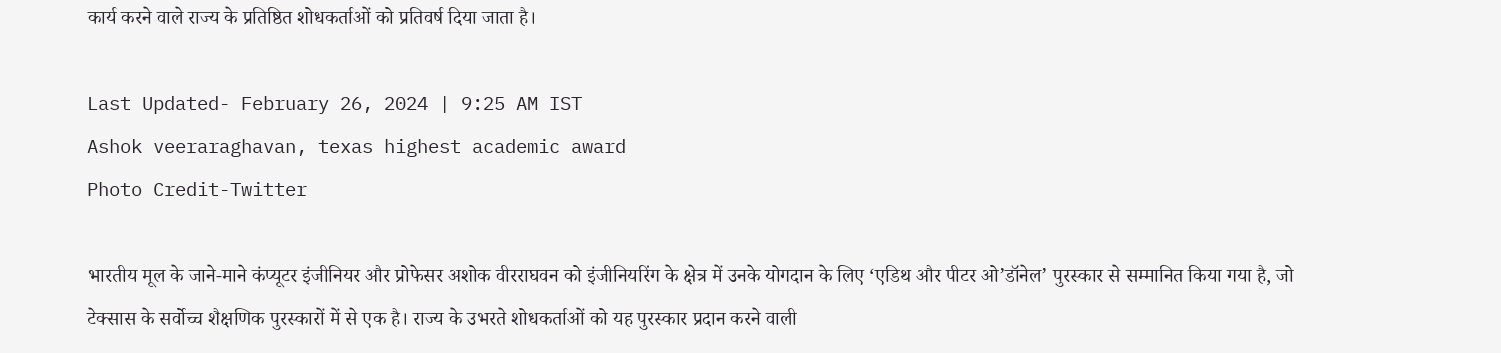कार्य करने वाले राज्य के प्रतिष्ठित शोधकर्ताओं को प्रतिवर्ष दिया जाता है।

Last Updated- February 26, 2024 | 9:25 AM IST
Ashok veeraraghavan, texas highest academic award
Photo Credit-Twitter

भारतीय मूल के जाने-माने कंप्यूटर इंजीनियर और प्रोफेसर अशोक वीरराघवन को इंजीनियरिंग के क्षेत्र में उनके योगदान के लिए ‘एडिथ और पीटर ओ’डॉनेल’ पुरस्कार से सम्मानित किया गया है, जो टेक्सास के सर्वोच्च शैक्षणिक पुरस्कारों में से एक है। राज्य के उभरते शोधकर्ताओं को यह पुरस्कार प्रदान करने वाली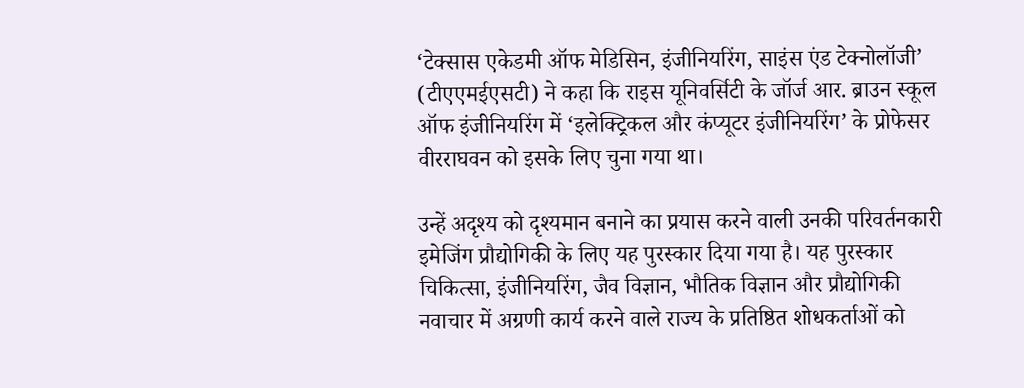‘टेक्सास एकेडमी ऑफ मेडिसिन, इंजीनियरिंग, साइंस एंड टेक्नोलॉजी’ (टीएएमईएसटी) ने कहा कि राइस यूनिवर्सिटी के जॉर्ज आर. ब्राउन स्कूल ऑफ इंजीनियरिंग में ‘इलेक्ट्रिकल और कंप्यूटर इंजीनियरिंग’ के प्रोफेसर वीरराघवन को इसके लिए चुना गया था।

उन्हें अदृश्य को दृश्यमान बनाने का प्रयास करने वाली उनकी परिवर्तनकारी इमेजिंग प्रौद्योगिकी के लिए यह पुरस्कार दिया गया है। यह पुरस्कार चिकित्सा, इंजीनियरिंग, जैव विज्ञान, भौतिक विज्ञान और प्रौद्योगिकी नवाचार में अग्रणी कार्य करने वाले राज्य के प्रतिष्ठित शोधकर्ताओं को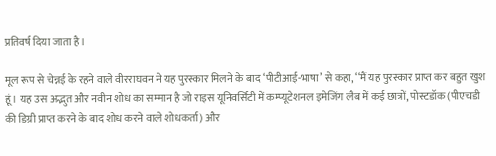प्रतिवर्ष दिया जाता है।

मूल रूप से चेन्नई के रहने वाले वीरराघवन ने यह पुरस्कार मिलने के बाद ‘पीटीआई-भाषा’ से कहा, ‘‘मैं यह पुरस्कार प्राप्त कर बहुत खुश हूं। यह उस अद्भुत और नवीन शोध का सम्मान है जो राइस यूनिवर्सिटी में कम्प्यूटेशनल इमेजिंग लैब में कई छात्रों, पोस्टडॉक (पीएचडी की डिग्री प्राप्त करने के बाद शोध करने वाले शोधकर्ता) और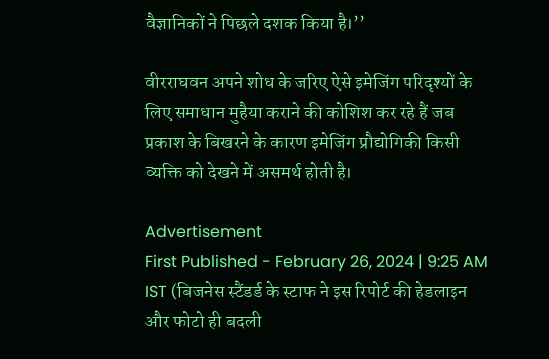वैज्ञानिकों ने पिछले दशक किया है।’’

वीरराघवन अपने शोध के जरिए ऐसे इमेजिंग परिदृश्यों के लिए समाधान मुहैया कराने की कोशिश कर रहे हैं जब प्रकाश के बिखरने के कारण इमेजिंग प्रौद्योगिकी किसी व्यक्ति को देखने में असमर्थ होती है।

Advertisement
First Published - February 26, 2024 | 9:25 AM IST (बिजनेस स्टैंडर्ड के स्टाफ ने इस रिपोर्ट की हेडलाइन और फोटो ही बदली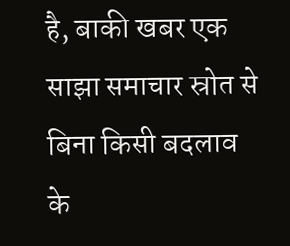है, बाकी खबर एक साझा समाचार स्रोत से बिना किसी बदलाव के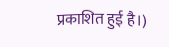प्रकाशित हुई है।)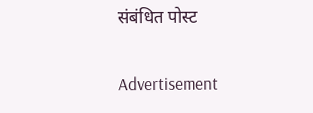संबंधित पोस्ट

Advertisement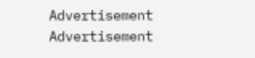Advertisement
Advertisement